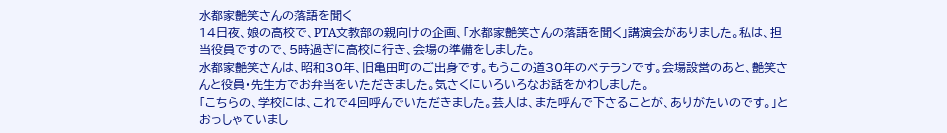水都家艶笑さんの落語を聞く
14日夜、娘の高校で、PTA文教部の親向けの企画、「水都家艶笑さんの落語を聞く」講演会がありました。私は、担当役員ですので、5時過ぎに高校に行き、会場の準備をしました。
水都家艶笑さんは、昭和30年、旧亀田町のご出身です。もうこの道30年のベテランです。会場設営のあと、艶笑さんと役員・先生方でお弁当をいただきました。気さくにいろいろなお話をかわしました。
「こちらの、学校には、これで4回呼んでいただきました。芸人は、また呼んで下さることが、ありがたいのです。」とおっしゃていまし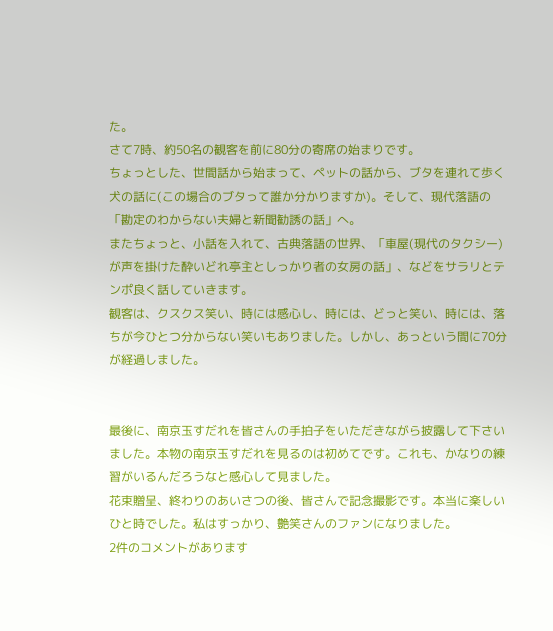た。
さて7時、約50名の観客を前に80分の寄席の始まりです。
ちょっとした、世間話から始まって、ペットの話から、ブタを連れて歩く犬の話に(この場合のブタって誰か分かりますか)。そして、現代落語の「勘定のわからない夫婦と新聞勧誘の話」へ。
またちょっと、小話を入れて、古典落語の世界、「車屋(現代のタクシー)が声を掛けた酔いどれ亭主としっかり者の女房の話」、などをサラリとテンポ良く話していきます。
観客は、クスクス笑い、時には感心し、時には、どっと笑い、時には、落ちが今ひとつ分からない笑いもありました。しかし、あっという間に70分が経過しました。


最後に、南京玉すだれを皆さんの手拍子をいただきながら披露して下さいました。本物の南京玉すだれを見るのは初めてです。これも、かなりの練習がいるんだろうなと感心して見ました。
花束贈呈、終わりのあいさつの後、皆さんで記念撮影です。本当に楽しいひと時でした。私はすっかり、艶笑さんのファンになりました。
2件のコメントがあります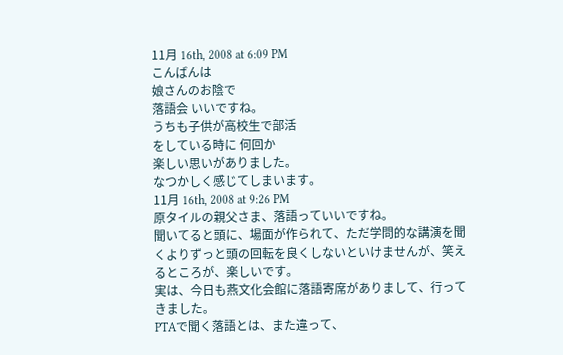11月 16th, 2008 at 6:09 PM
こんばんは
娘さんのお陰で
落語会 いいですね。
うちも子供が高校生で部活
をしている時に 何回か
楽しい思いがありました。
なつかしく感じてしまいます。
11月 16th, 2008 at 9:26 PM
原タイルの親父さま、落語っていいですね。
聞いてると頭に、場面が作られて、ただ学問的な講演を聞くよりずっと頭の回転を良くしないといけませんが、笑えるところが、楽しいです。
実は、今日も燕文化会館に落語寄席がありまして、行ってきました。
PTAで聞く落語とは、また違って、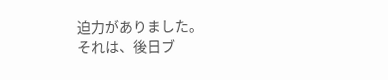迫力がありました。
それは、後日ブ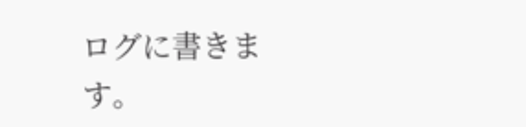ログに書きます。